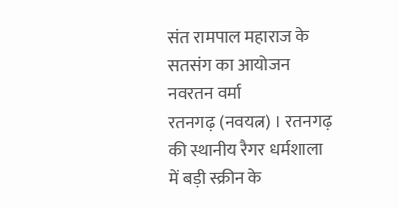संत रामपाल महाराज के सतसंग का आयोजन
नवरतन वर्मा
रतनगढ़ (नवयत्न) । रतनगढ़ की स्थानीय रैगर धर्मशाला में बड़ी स्क्रीन के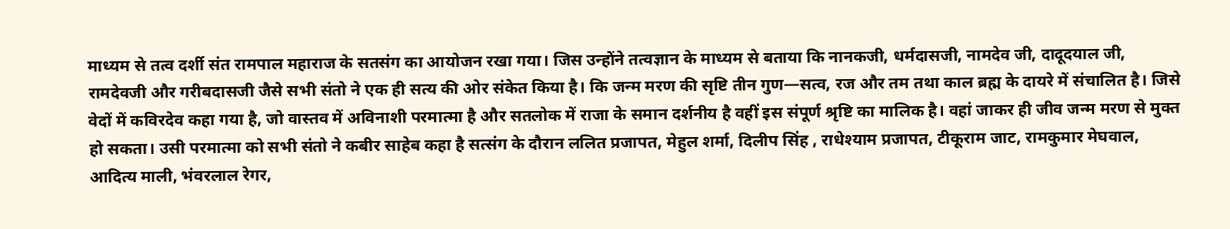माध्यम से तत्व दर्शी संत रामपाल महाराज के सतसंग का आयोजन रखा गया। जिस उन्होंने तत्वज्ञान के माध्यम से बताया कि नानकजी, धर्मदासजी, नामदेव जी, दादूदयाल जी, रामदेवजी और गरीबदासजी जैसे सभी संतो ने एक ही सत्य की ओर संकेत किया है। कि जन्म मरण की सृष्टि तीन गुण—सत्व, रज और तम तथा काल ब्रह्म के दायरे में संचालित है। जिसे वेदों में कविरदेव कहा गया है, जो वास्तव में अविनाशी परमात्मा है और सतलोक में राजा के समान दर्शनीय है वहीं इस संपूर्ण श्रृष्टि का मालिक है। वहां जाकर ही जीव जन्म मरण से मुक्त हो सकता। उसी परमात्मा को सभी संतो ने कबीर साहेब कहा है सत्संग के दौरान ललित प्रजापत, मेहुल शर्मा, दिलीप सिंह , राधेश्याम प्रजापत, टीकूराम जाट, रामकुमार मेघवाल, आदित्य माली, भंवरलाल रेगर,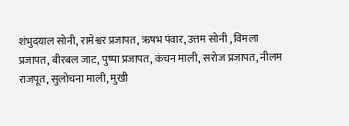शंभुदयाल सोनी, रामेश्वर प्रजापत, ऋषभ पंवार, उत्तम सोनी , विमला प्रजापत, बीरबल जाट, पुष्पा प्रजापत, कंचन माली, सरोज प्रजापत, नीलम राजपूत, सुलोचना माली, मुखी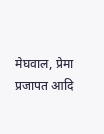मेघवाल, प्रेमा प्रजापत आदि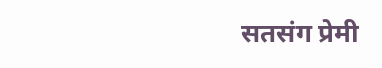सतसंग प्रेमी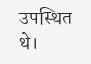उपस्थित थे।